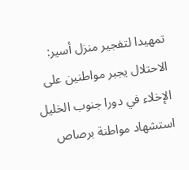تمهيدا لتفجير منزل أسير: الاحتلال يجبر مواطنين على الإخلاء في دورا جنوب الخليل    استشهاد مواطنة برصاص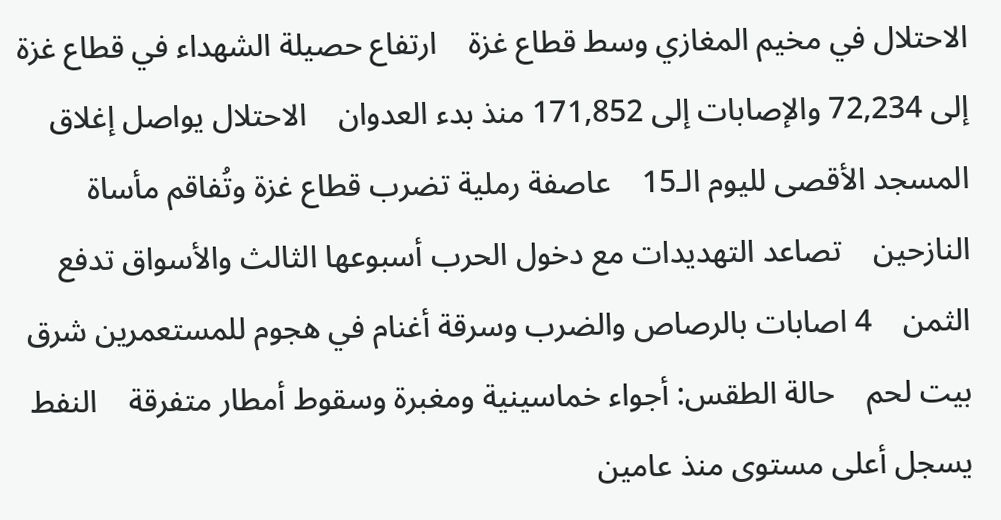الاحتلال في مخيم المغازي وسط قطاع غزة    ارتفاع حصيلة الشهداء في قطاع غزة إلى 72,234 والإصابات إلى 171,852 منذ بدء العدوان    الاحتلال يواصل إغلاق المسجد الأقصى لليوم الـ15    عاصفة رملية تضرب قطاع غزة وتُفاقم مأساة النازحين    تصاعد التهديدات مع دخول الحرب أسبوعها الثالث والأسواق تدفع الثمن    4 اصابات بالرصاص والضرب وسرقة أغنام في هجوم للمستعمرين شرق بيت لحم    حالة الطقس: أجواء خماسينية ومغبرة وسقوط أمطار متفرقة    النفط يسجل أعلى مستوى منذ عامين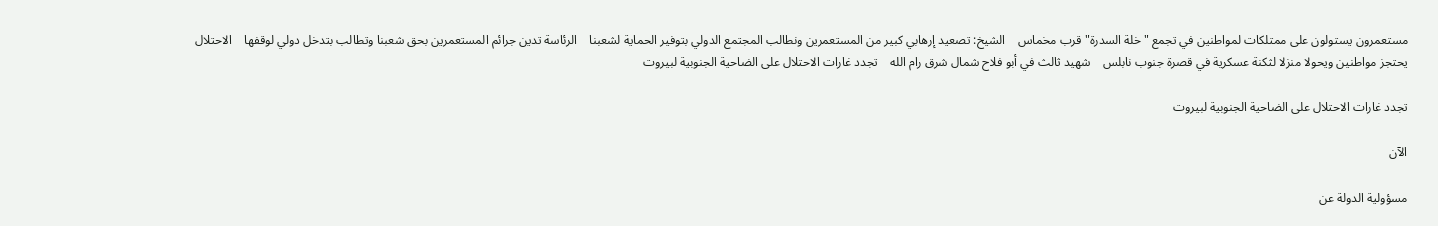مستعمرون يستولون على ممتلكات لمواطنين في تجمع "خلة السدرة" قرب مخماس    الشيخ: تصعيد إرهابي كبير من المستعمرين ونطالب المجتمع الدولي بتوفير الحماية لشعبنا    الرئاسة تدين جرائم المستعمرين بحق شعبنا وتطالب بتدخل دولي لوقفها    الاحتلال يحتجز مواطنين ويحولا منزلا لثكنة عسكرية في قصرة جنوب نابلس    شهيد ثالث في أبو فلاح شمال شرق رام الله    تجدد غارات الاحتلال على الضاحية الجنوبية لبيروت

تجدد غارات الاحتلال على الضاحية الجنوبية لبيروت

الآن

مسؤولية الدولة عن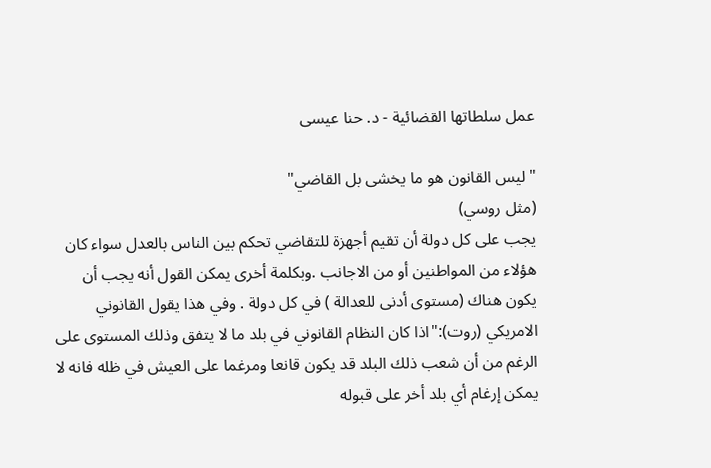عمل سلطاتها القضائية - د. حنا عيسى

"ليس القانون هو ما يخشى بل القاضي"
(مثل روسي)
يجب على كل دولة أن تقيم أجهزة للتقاضي تحكم بين الناس بالعدل سواء كان هؤلاء من المواطنين أو من الاجانب .وبكلمة أخرى يمكن القول أنه يجب أن يكون هناك (مستوى أدنى للعدالة ) في كل دولة . وفي هذا يقول القانوني الامريكي (روت):"اذا كان النظام القانوني في بلد ما لا يتفق وذلك المستوى على الرغم من أن شعب ذلك البلد قد يكون قانعا ومرغما على العيش في ظله فانه لا يمكن إرغام أي بلد أخر على قبوله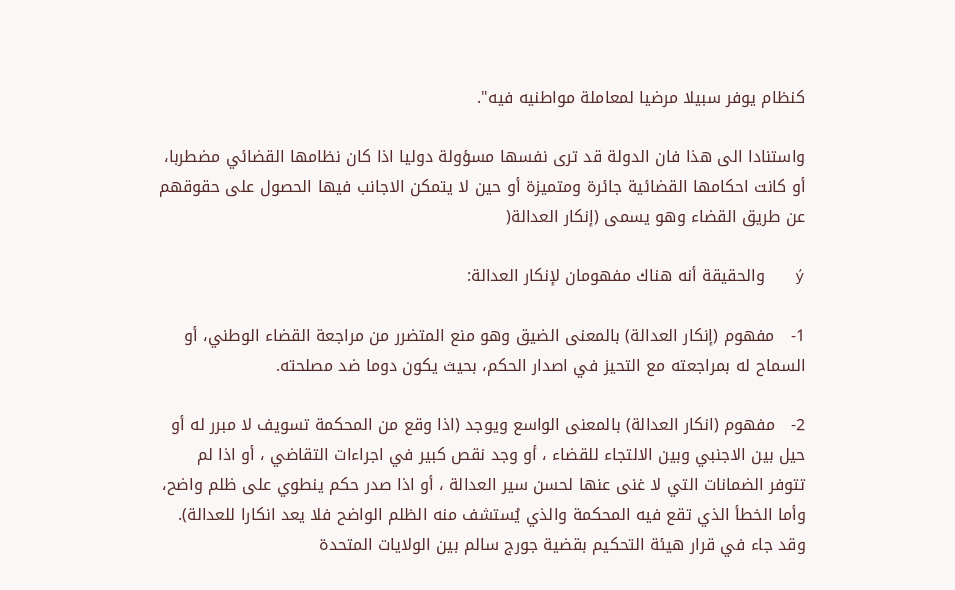كنظام يوفر سبيلا مرضيا لمعاملة مواطنيه فيه".

واستنادا الى هذا فان الدولة قد ترى نفسها مسؤولة دوليا اذا كان نظامها القضائي مضطربا، أو كانت احكامها القضائية جائرة ومتميزة أو حين لا يتمكن الاجانب فيها الحصول على حقوقهم عن طريق القضاء وهو يسمى (إنكار العدالة(

ý   والحقيقة أنه هناك مفهومان لإنكار العدالة:

1-   مفهوم (إنكار العدالة) بالمعنى الضيق وهو منع المتضرر من مراجعة القضاء الوطني، أو السماح له بمراجعته مع التحيز في اصدار الحكم، بحيث يكون دوما ضد مصلحته.

2-   مفهوم (انكار العدالة) بالمعنى الواسع ويوجد (اذا وقع من المحكمة تسويف لا مبرر له أو حيل بين الاجنبي وبين الالتجاء للقضاء ، أو وجد نقص كبير في اجراءات التقاضي ، أو اذا لم تتوفر الضمانات التي لا غنى عنها لحسن سير العدالة ، أو اذا صدر حكم ينطوي على ظلم واضح، وأما الخطأ الذي تقع فيه المحكمة والذي يُستشف منه الظلم الواضح فلا يعد انكارا للعدالة).
وقد جاء في قرار هيئة التحكيم بقضية جورج سالم بين الولايات المتحدة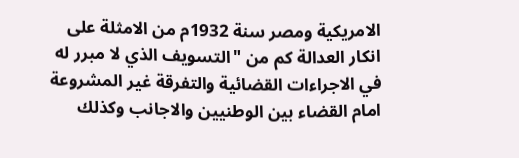الامريكية ومصر سنة 1932م من الامثلة على انكار العدالة كم من "التسويف الذي لا مبرر له في الاجراءات القضائية والتفرقة غير المشروعة امام القضاء بين الوطنيين والاجانب وكذلك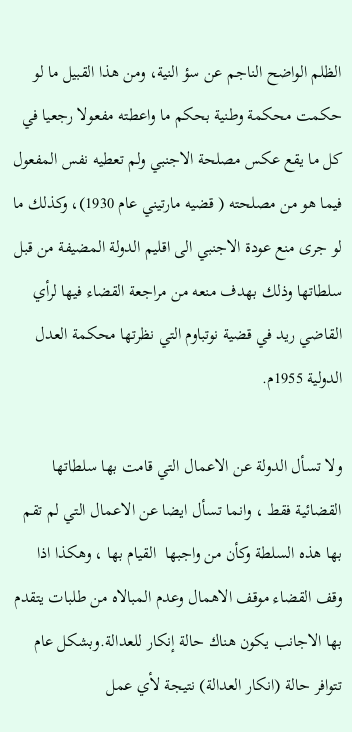الظلم الواضح الناجم عن سؤ النية، ومن هذا القبيل ما لو حكمت محكمة وطنية بحكم ما واعطته مفعولا رجعيا في كل ما يقع عكس مصلحة الاجنبي ولم تعطيه نفس المفعول فيما هو من مصلحته ( قضيه مارتيني عام 1930)، وكذلك ما لو جرى منع عودة الاجنبي الى اقليم الدولة المضيفة من قبل سلطاتها وذلك بهدف منعه من مراجعة القضاء فيها لرأي القاضي ريد في قضية نوتباوم التي نظرتها محكمة العدل الدولية 1955م.

ولا تسأل الدولة عن الاعمال التي قامت بها سلطاتها القضائية فقط ، وانما تسأل ايضا عن الاعمال التي لم تقم بها هذه السلطة وكأن من واجبها  القيام بها ، وهكذا اذا وقف القضاء موقف الاهمال وعدم المبالاه من طلبات يتقدم بها الاجانب يكون هناك حالة إنكار للعدالة.وبشكل عام تتوافر حالة (انكار العدالة) نتيجة لأي عمل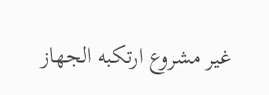غير مشروع ارتكبه الجهاز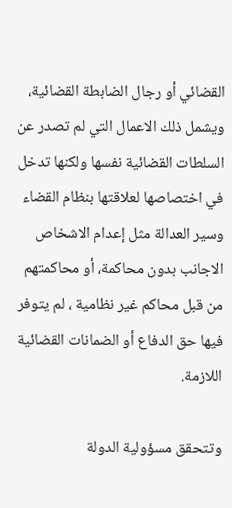القضائي أو رجال الضابطة القضائية، ويشمل ذلك الاعمال التي لم تصدر عن السلطات القضائية نفسها ولكنها تدخل في اختصاصها لعلاقتها بنظام القضاء وسير العدالة مثل إعدام الاشخاص الاجانب بدون محاكمة، أو محاكمتهم من قبل محاكم غير نظامية ، لم يتوفر فيها حق الدفاع أو الضمانات القضائية اللازمة.

وتتحقق مسؤولية الدولة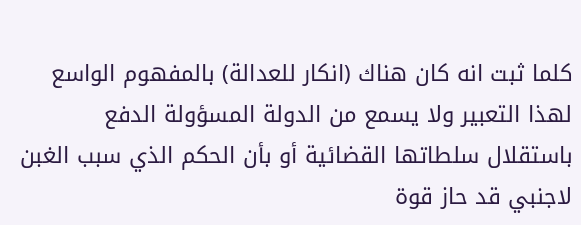كلما ثبت انه كان هناك (انكار للعدالة) بالمفهوم الواسع لهذا التعبير ولا يسمع من الدولة المسؤولة الدفع باستقلال سلطاتها القضائية أو بأن الحكم الذي سبب الغبن لاجنبي قد حاز قوة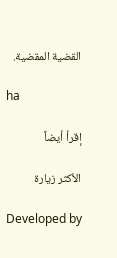القضية المقضية.

ha

إقرأ أيضاً

الأكثر زيارة

Developed by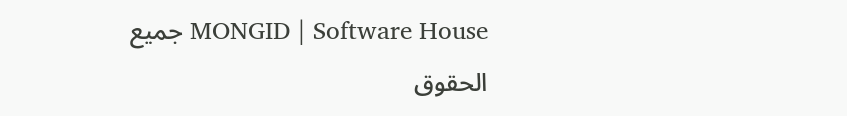MONGID | Software House جميع الحقوق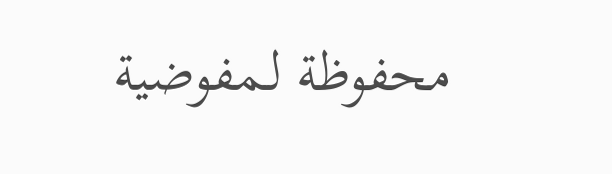محفوظة لـمفوضية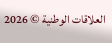العلاقات الوطنية © 2026